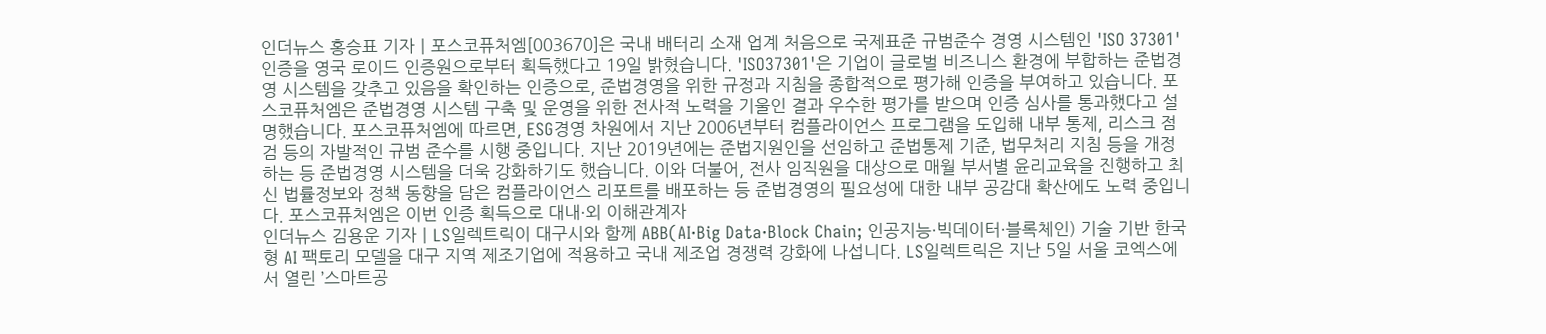인더뉴스 홍승표 기자ㅣ포스코퓨처엠[003670]은 국내 배터리 소재 업계 처음으로 국제표준 규범준수 경영 시스템인 'ISO 37301' 인증을 영국 로이드 인증원으로부터 획득했다고 19일 밝혔습니다. 'ISO37301'은 기업이 글로벌 비즈니스 환경에 부합하는 준법경영 시스템을 갖추고 있음을 확인하는 인증으로, 준법경영을 위한 규정과 지침을 종합적으로 평가해 인증을 부여하고 있습니다. 포스코퓨처엠은 준법경영 시스템 구축 및 운영을 위한 전사적 노력을 기울인 결과 우수한 평가를 받으며 인증 심사를 통과했다고 설명했습니다. 포스코퓨처엠에 따르면, ESG경영 차원에서 지난 2006년부터 컴플라이언스 프로그램을 도입해 내부 통제, 리스크 점검 등의 자발적인 규범 준수를 시행 중입니다. 지난 2019년에는 준법지원인을 선임하고 준법통제 기준, 법무처리 지침 등을 개정하는 등 준법경영 시스템을 더욱 강화하기도 했습니다. 이와 더불어, 전사 임직원을 대상으로 매월 부서별 윤리교육을 진행하고 최신 법률정보와 정책 동향을 담은 컴플라이언스 리포트를 배포하는 등 준법경영의 필요성에 대한 내부 공감대 확산에도 노력 중입니다. 포스코퓨처엠은 이번 인증 획득으로 대내·외 이해관계자
인더뉴스 김용운 기자ㅣLS일렉트릭이 대구시와 함께 ABB(AI·Big Data·Block Chain; 인공지능·빅데이터·블록체인) 기술 기반 한국형 AI 팩토리 모델을 대구 지역 제조기업에 적용하고 국내 제조업 경쟁력 강화에 나섭니다. LS일렉트릭은 지난 5일 서울 코엑스에서 열린 ’스마트공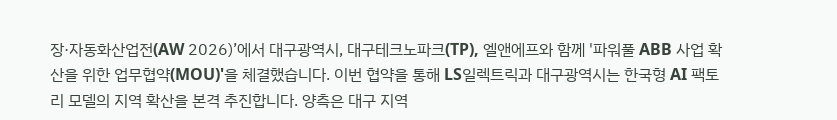장·자동화산업전(AW 2026)’에서 대구광역시, 대구테크노파크(TP), 엘앤에프와 함께 '파워풀 ABB 사업 확산을 위한 업무협약(MOU)'을 체결했습니다. 이번 협약을 통해 LS일렉트릭과 대구광역시는 한국형 AI 팩토리 모델의 지역 확산을 본격 추진합니다. 양측은 대구 지역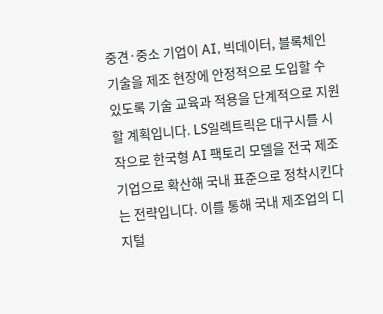중견·중소 기업이 AI, 빅데이터, 블록체인 기술을 제조 현장에 안정적으로 도입할 수 있도록 기술 교육과 적용을 단계적으로 지원할 계획입니다. LS일렉트릭은 대구시를 시작으로 한국형 AI 팩토리 모델을 전국 제조기업으로 확산해 국내 표준으로 정착시킨다는 전략입니다. 이를 통해 국내 제조업의 디지털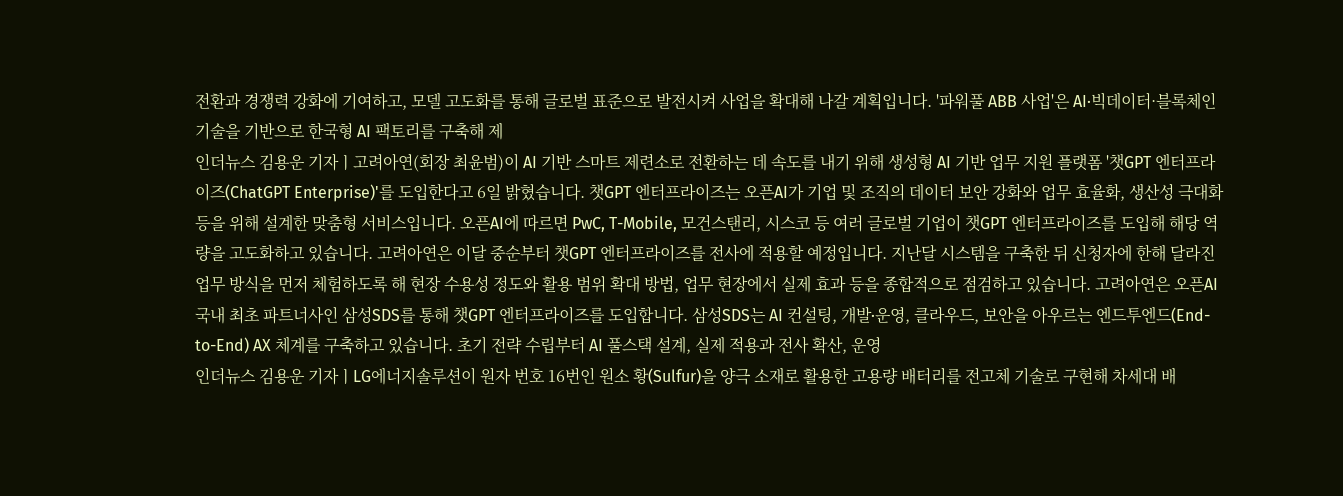전환과 경쟁력 강화에 기여하고, 모델 고도화를 통해 글로벌 표준으로 발전시켜 사업을 확대해 나갈 계획입니다. '파워풀 ABB 사업'은 AI·빅데이터·블록체인 기술을 기반으로 한국형 AI 팩토리를 구축해 제
인더뉴스 김용운 기자ㅣ고려아연(회장 최윤범)이 AI 기반 스마트 제련소로 전환하는 데 속도를 내기 위해 생성형 AI 기반 업무 지원 플랫폼 '챗GPT 엔터프라이즈(ChatGPT Enterprise)'를 도입한다고 6일 밝혔습니다. 챗GPT 엔터프라이즈는 오픈AI가 기업 및 조직의 데이터 보안 강화와 업무 효율화, 생산성 극대화 등을 위해 설계한 맞춤형 서비스입니다. 오픈AI에 따르면 PwC, T-Mobile, 모건스탠리, 시스코 등 여러 글로벌 기업이 챗GPT 엔터프라이즈를 도입해 해당 역량을 고도화하고 있습니다. 고려아연은 이달 중순부터 챗GPT 엔터프라이즈를 전사에 적용할 예정입니다. 지난달 시스템을 구축한 뒤 신청자에 한해 달라진 업무 방식을 먼저 체험하도록 해 현장 수용성 정도와 활용 범위 확대 방법, 업무 현장에서 실제 효과 등을 종합적으로 점검하고 있습니다. 고려아연은 오픈AI 국내 최초 파트너사인 삼성SDS를 통해 챗GPT 엔터프라이즈를 도입합니다. 삼성SDS는 AI 컨설팅, 개발∙운영, 클라우드, 보안을 아우르는 엔드투엔드(End-to-End) AX 체계를 구축하고 있습니다. 초기 전략 수립부터 AI 풀스택 설계, 실제 적용과 전사 확산, 운영
인더뉴스 김용운 기자ㅣLG에너지솔루션이 원자 번호 16번인 원소 황(Sulfur)을 양극 소재로 활용한 고용량 배터리를 전고체 기술로 구현해 차세대 배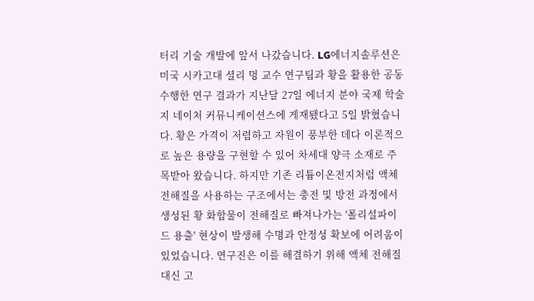터리 기술 개발에 앞서 나갔습니다. LG에너지솔루션은 미국 시카고대 셜리 멍 교수 연구팀과 황을 활용한 공동 수행한 연구 결과가 지난달 27일 에너지 분야 국제 학술지 네이처 커뮤니케이션스에 게재됐다고 5일 밝혔습니다. 황은 가격이 저렴하고 자원이 풍부한 데다 이론적으로 높은 용량을 구현할 수 있어 차세대 양극 소재로 주목받아 왔습니다. 하지만 기존 리튬이온전지처럼 액체 전해질을 사용하는 구조에서는 충전 및 방전 과정에서 생성된 황 화합물이 전해질로 빠져나가는 '폴리설파이드 용출' 현상이 발생해 수명과 안정성 확보에 어려움이 있었습니다. 연구진은 이를 해결하기 위해 액체 전해질 대신 고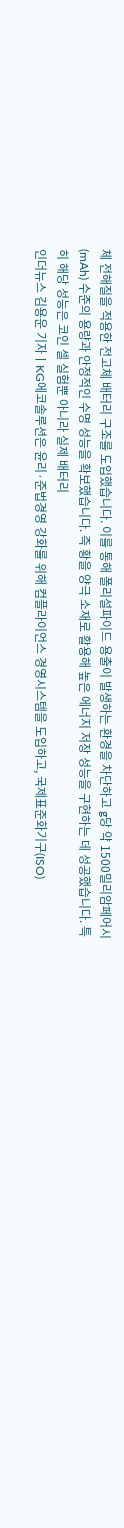체 전해질을 적용한 전고체 배터리 구조를 도입했습니다. 이를 통해 폴리설파이드 용출이 발생하는 환경을 차단하고 g당 약 1500밀리암페어시(mAh) 수준의 용량과 안정적인 수명 성능을 확보했습니다. 즉 황을 양극 소재로 활용해 높은 에너지 저장 성능을 구현하는 데 성공했습니다. 특히 해당 성능은 코인 셀 실험뿐 아니라 실제 배터리
인더뉴스 김용운 기자ㅣKG에코솔루션은 윤리·준법경영 강화를 위해 컴플라이언스 경영시스템을 도입하고, 국제표준화기구(ISO)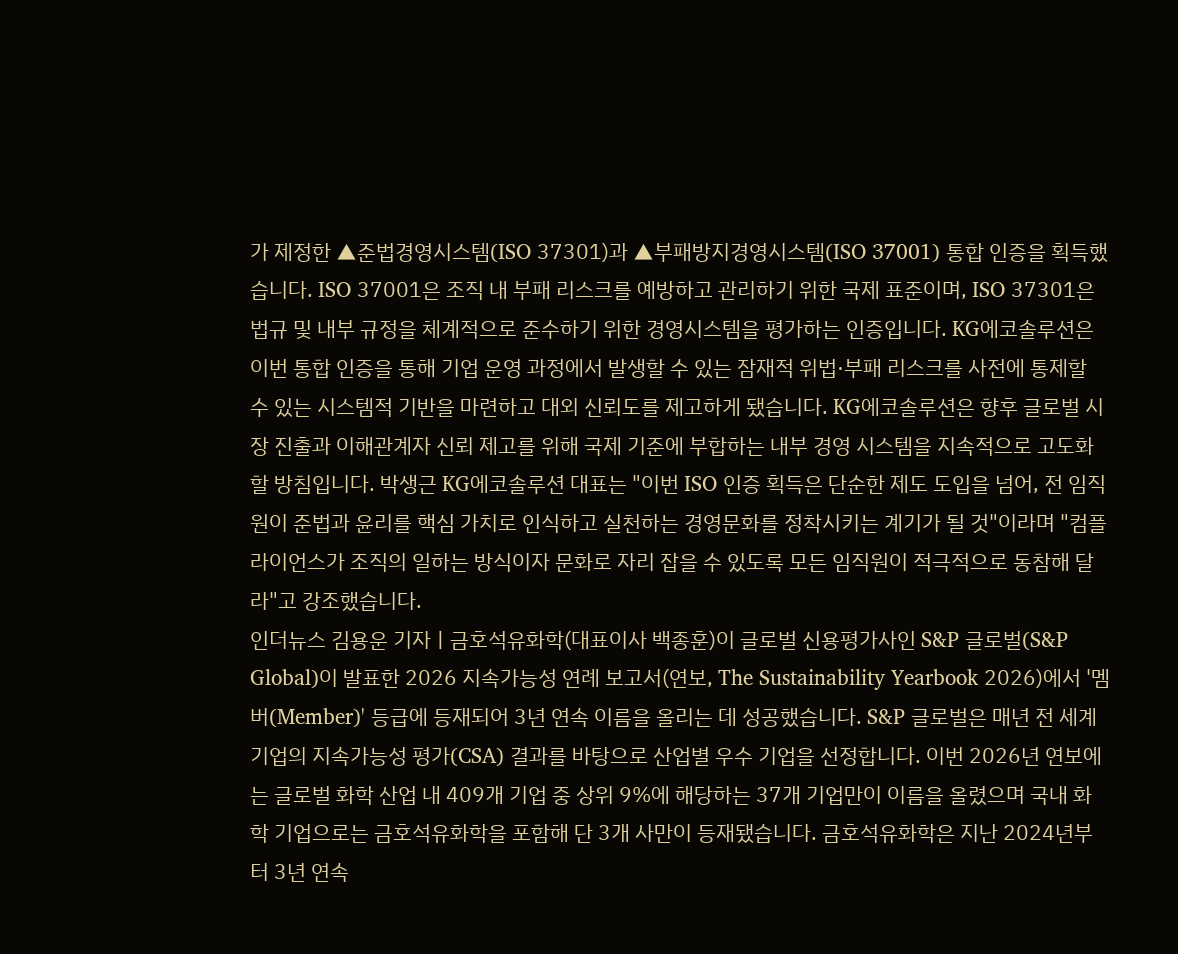가 제정한 ▲준법경영시스템(ISO 37301)과 ▲부패방지경영시스템(ISO 37001) 통합 인증을 획득했습니다. ISO 37001은 조직 내 부패 리스크를 예방하고 관리하기 위한 국제 표준이며, ISO 37301은 법규 및 내부 규정을 체계적으로 준수하기 위한 경영시스템을 평가하는 인증입니다. KG에코솔루션은 이번 통합 인증을 통해 기업 운영 과정에서 발생할 수 있는 잠재적 위법·부패 리스크를 사전에 통제할 수 있는 시스템적 기반을 마련하고 대외 신뢰도를 제고하게 됐습니다. KG에코솔루션은 향후 글로벌 시장 진출과 이해관계자 신뢰 제고를 위해 국제 기준에 부합하는 내부 경영 시스템을 지속적으로 고도화할 방침입니다. 박생근 KG에코솔루션 대표는 "이번 ISO 인증 획득은 단순한 제도 도입을 넘어, 전 임직원이 준법과 윤리를 핵심 가치로 인식하고 실천하는 경영문화를 정착시키는 계기가 될 것"이라며 "컴플라이언스가 조직의 일하는 방식이자 문화로 자리 잡을 수 있도록 모든 임직원이 적극적으로 동참해 달라"고 강조했습니다.
인더뉴스 김용운 기자ㅣ금호석유화학(대표이사 백종훈)이 글로벌 신용평가사인 S&P 글로벌(S&P Global)이 발표한 2026 지속가능성 연례 보고서(연보, The Sustainability Yearbook 2026)에서 '멤버(Member)' 등급에 등재되어 3년 연속 이름을 올리는 데 성공했습니다. S&P 글로벌은 매년 전 세계 기업의 지속가능성 평가(CSA) 결과를 바탕으로 산업별 우수 기업을 선정합니다. 이번 2026년 연보에는 글로벌 화학 산업 내 409개 기업 중 상위 9%에 해당하는 37개 기업만이 이름을 올렸으며 국내 화학 기업으로는 금호석유화학을 포함해 단 3개 사만이 등재됐습니다. 금호석유화학은 지난 2024년부터 3년 연속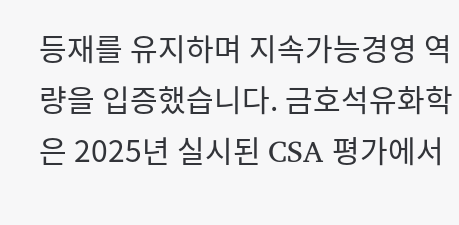등재를 유지하며 지속가능경영 역량을 입증했습니다. 금호석유화학은 2025년 실시된 CSA 평가에서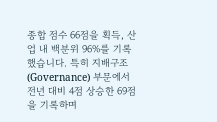종합 점수 66점을 획득, 산업 내 백분위 96%를 기록했습니다. 특히 지배구조(Governance) 부문에서 전년 대비 4점 상승한 69점을 기록하며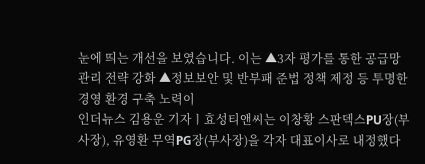눈에 띄는 개선을 보였습니다. 이는 ▲3자 평가를 통한 공급망 관리 전략 강화 ▲정보보안 및 반부패 준법 정책 제정 등 투명한 경영 환경 구축 노력이
인더뉴스 김용운 기자ㅣ효성티앤씨는 이창황 스판덱스PU장(부사장), 유영환 무역PG장(부사장)을 각자 대표이사로 내정했다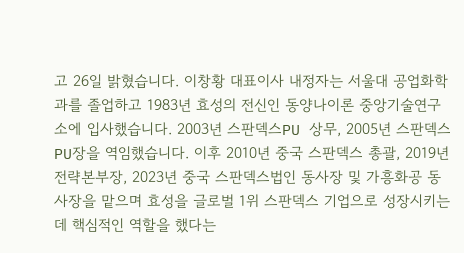고 26일 밝혔습니다. 이창황 대표이사 내정자는 서울대 공업화학과를 졸업하고 1983년 효성의 전신인 동양나이론 중앙기술연구소에 입사했습니다. 2003년 스판덱스PU 상무, 2005년 스판덱스PU장을 역임했습니다. 이후 2010년 중국 스판덱스 총괄, 2019년 전략본부장, 2023년 중국 스판덱스법인 동사장 및 가흥화공 동사장을 맡으며 효성을 글로벌 1위 스판덱스 기업으로 성장시키는 데 핵심적인 역할을 했다는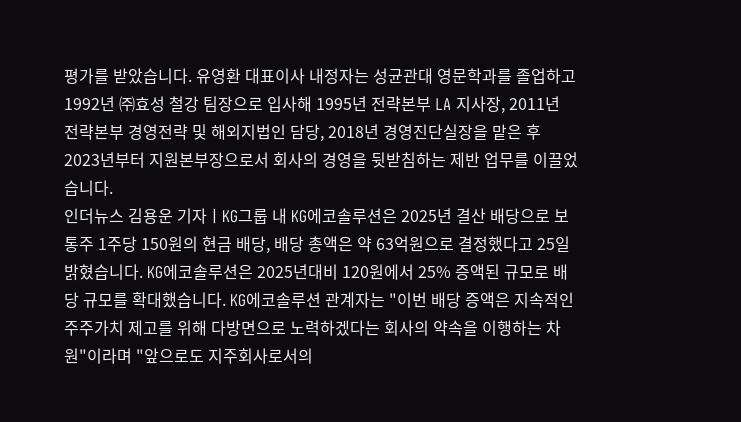평가를 받았습니다. 유영환 대표이사 내정자는 성균관대 영문학과를 졸업하고 1992년 ㈜효성 철강 팀장으로 입사해 1995년 전략본부 LA 지사장, 2011년 전략본부 경영전략 및 해외지법인 담당, 2018년 경영진단실장을 맡은 후 2023년부터 지원본부장으로서 회사의 경영을 뒷받침하는 제반 업무를 이끌었습니다.
인더뉴스 김용운 기자ㅣKG그룹 내 KG에코솔루션은 2025년 결산 배당으로 보통주 1주당 150원의 현금 배당, 배당 총액은 약 63억원으로 결정했다고 25일 밝혔습니다. KG에코솔루션은 2025년대비 120원에서 25% 증액된 규모로 배당 규모를 확대했습니다. KG에코솔루션 관계자는 "이번 배당 증액은 지속적인 주주가치 제고를 위해 다방면으로 노력하겠다는 회사의 약속을 이행하는 차원"이라며 "앞으로도 지주회사로서의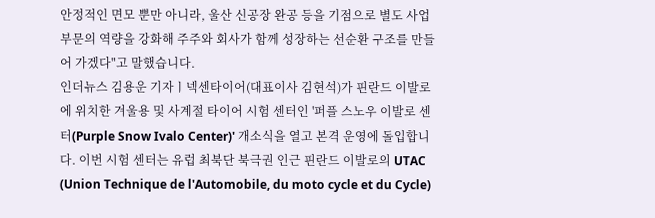안정적인 면모 뿐만 아니라, 울산 신공장 완공 등을 기점으로 별도 사업 부문의 역량을 강화해 주주와 회사가 함께 성장하는 선순환 구조를 만들어 가겠다"고 말했습니다.
인더뉴스 김용운 기자ㅣ넥센타이어(대표이사 김현석)가 핀란드 이발로에 위치한 겨울용 및 사계절 타이어 시험 센터인 '퍼플 스노우 이발로 센터(Purple Snow Ivalo Center)' 개소식을 열고 본격 운영에 돌입합니다. 이번 시험 센터는 유럽 최북단 북극권 인근 핀란드 이발로의 UTAC (Union Technique de l'Automobile, du moto cycle et du Cycle)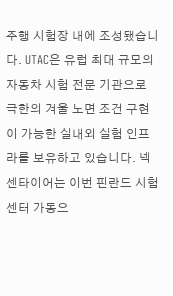주행 시험장 내에 조성됐습니다. UTAC은 유럽 최대 규모의 자동차 시험 전문 기관으로 극한의 겨울 노면 조건 구현이 가능한 실내외 실험 인프라를 보유하고 있습니다. 넥센타이어는 이번 핀란드 시험센터 가동으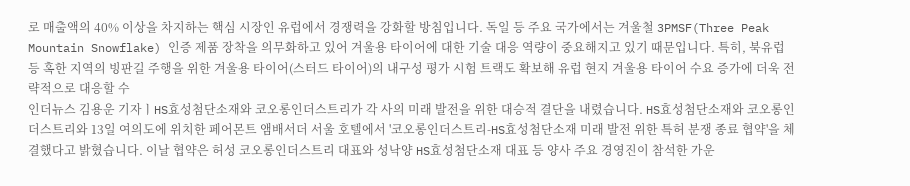로 매출액의 40% 이상을 차지하는 핵심 시장인 유럽에서 경쟁력을 강화할 방침입니다. 독일 등 주요 국가에서는 겨울철 3PMSF(Three Peak Mountain Snowflake) 인증 제품 장착을 의무화하고 있어 겨울용 타이어에 대한 기술 대응 역량이 중요해지고 있기 때문입니다. 특히, 북유럽 등 혹한 지역의 빙판길 주행을 위한 겨울용 타이어(스터드 타이어)의 내구성 평가 시험 트랙도 확보해 유럽 현지 겨울용 타이어 수요 증가에 더욱 전략적으로 대응할 수
인더뉴스 김용운 기자ㅣHS효성첨단소재와 코오롱인더스트리가 각 사의 미래 발전을 위한 대승적 결단을 내렸습니다. HS효성첨단소재와 코오롱인더스트리와 13일 여의도에 위치한 페어몬트 앰배서더 서울 호텔에서 '코오롱인더스트리-HS효성첨단소재 미래 발전 위한 특허 분쟁 종료 협약'을 체결했다고 밝혔습니다. 이날 협약은 허성 코오롱인더스트리 대표와 성낙양 HS효성첨단소재 대표 등 양사 주요 경영진이 참석한 가운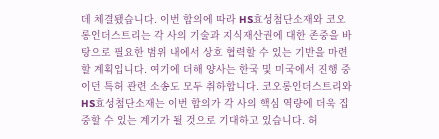데 체결됐습니다. 이번 합의에 따라 HS효성첨단소재와 코오롱인더스트리는 각 사의 기술과 지식재산권에 대한 존중을 바탕으로 필요한 범위 내에서 상호 협력할 수 있는 기반을 마련할 계획입니다. 여기에 더해 양사는 한국 및 미국에서 진행 중이던 특허 관련 소송도 모두 취하합니다. 코오롱인더스트리와 HS효성첨단소재는 이번 합의가 각 사의 핵심 역량에 더욱 집중할 수 있는 계기가 될 것으로 기대하고 있습니다. 허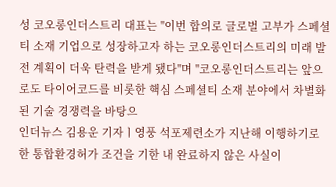성 코오롱인더스트리 대표는 "이번 합의로 글로벌 고부가 스페셜티 소재 기업으로 성장하고자 하는 코오롱인더스트리의 미래 발전 계획이 더욱 탄력을 받게 됐다"며 "코오롱인더스트리는 앞으로도 타이어코드를 비롯한 핵심 스페셜티 소재 분야에서 차별화된 기술 경쟁력을 바탕으
인더뉴스 김용운 기자ㅣ영풍 석포제련소가 지난해 이행하기로 한 통합환경허가 조건을 기한 내 완료하지 않은 사실이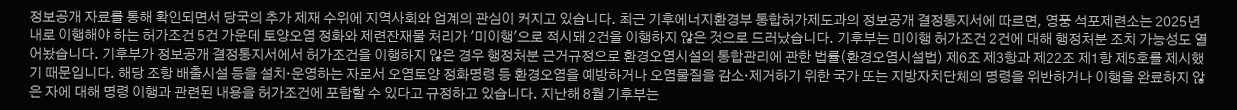정보공개 자료를 통해 확인되면서 당국의 추가 제재 수위에 지역사회와 업계의 관심이 커지고 있습니다. 최근 기후에너지환경부 통합허가제도과의 정보공개 결정통지서에 따르면, 영풍 석포제련소는 2025년 내로 이행해야 하는 허가조건 5건 가운데 토양오염 정화와 제련잔재물 처리가 '미이행'으로 적시돼 2건을 이행하지 않은 것으로 드러났습니다. 기후부는 미이행 허가조건 2건에 대해 행정처분 조치 가능성도 열어놨습니다. 기후부가 정보공개 결정통지서에서 허가조건을 이행하지 않은 경우 행정처분 근거규정으로 환경오염시설의 통합관리에 관한 법률(환경오염시설법) 제6조 제3항과 제22조 제1항 제5호를 제시했기 때문입니다. 해당 조항 배출시설 등을 설치·운영하는 자로서 오염토양 정화명령 등 환경오염을 예방하거나 오염물질을 감소·제거하기 위한 국가 또는 지방자치단체의 명령을 위반하거나 이행을 완료하지 않은 자에 대해 명령 이행과 관련된 내용을 허가조건에 포함할 수 있다고 규정하고 있습니다. 지난해 8월 기후부는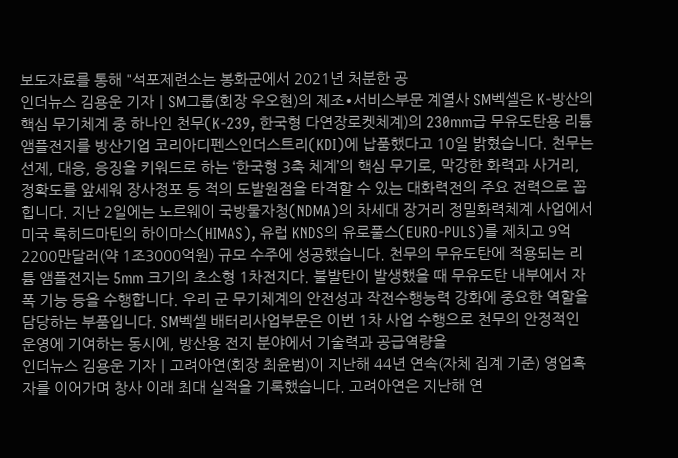보도자료를 통해 "석포제련소는 봉화군에서 2021년 처분한 공
인더뉴스 김용운 기자ㅣSM그룹(회장 우오현)의 제조∙서비스부문 계열사 SM벡셀은 K-방산의 핵심 무기체계 중 하나인 천무(K-239, 한국형 다연장로켓체계)의 230mm급 무유도탄용 리튬 앰플전지를 방산기업 코리아디펜스인더스트리(KDI)에 납품했다고 10일 밝혔습니다. 천무는 선제, 대응, 응징을 키워드로 하는 ‘한국형 3축 체계’의 핵심 무기로, 막강한 화력과 사거리, 정확도를 앞세워 장사정포 등 적의 도발원점을 타격할 수 있는 대화력전의 주요 전력으로 꼽힙니다. 지난 2일에는 노르웨이 국방물자청(NDMA)의 차세대 장거리 정밀화력체계 사업에서 미국 록히드마틴의 하이마스(HIMAS), 유럽 KNDS의 유로풀스(EURO-PULS)를 제치고 9억2200만달러(약 1조3000억원) 규모 수주에 성공했습니다. 천무의 무유도탄에 적용되는 리튬 앰플전지는 5mm 크기의 초소형 1차전지다. 불발탄이 발생했을 때 무유도탄 내부에서 자폭 기능 등을 수행합니다. 우리 군 무기체계의 안전성과 작전수행능력 강화에 중요한 역할을 담당하는 부품입니다. SM벡셀 배터리사업부문은 이번 1차 사업 수행으로 천무의 안정적인 운영에 기여하는 동시에, 방산용 전지 분야에서 기술력과 공급역량을
인더뉴스 김용운 기자ㅣ고려아연(회장 최윤범)이 지난해 44년 연속(자체 집계 기준) 영업흑자를 이어가며 창사 이래 최대 실적을 기록했습니다. 고려아연은 지난해 연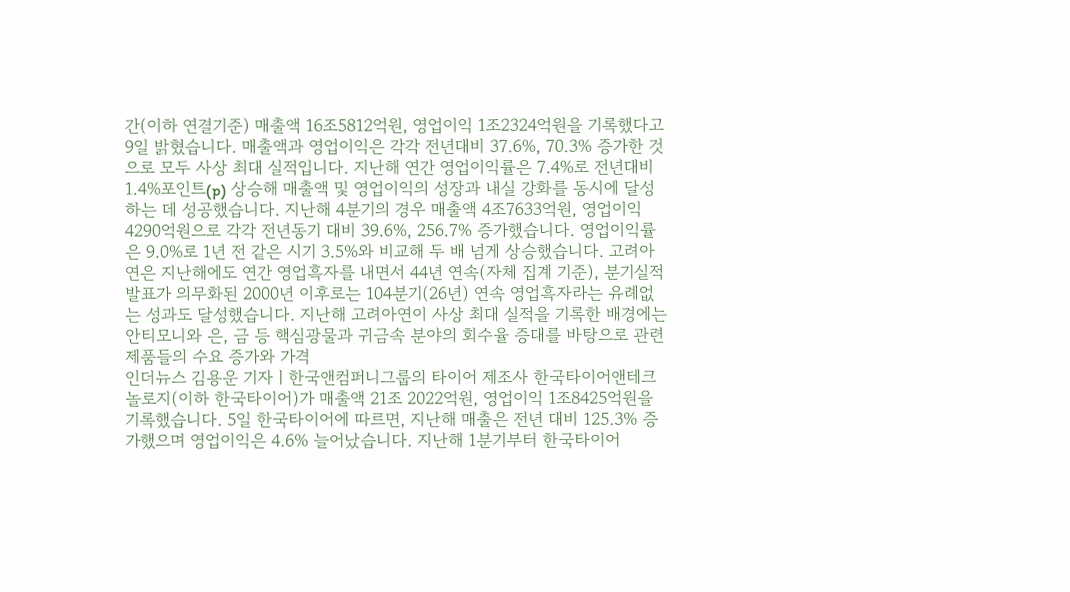간(이하 연결기준) 매출액 16조5812억원, 영업이익 1조2324억원을 기록했다고 9일 밝혔습니다. 매출액과 영업이익은 각각 전년대비 37.6%, 70.3% 증가한 것으로 모두 사상 최대 실적입니다. 지난해 연간 영업이익률은 7.4%로 전년대비 1.4%포인트(p) 상승해 매출액 및 영업이익의 성장과 내실 강화를 동시에 달성하는 데 성공했습니다. 지난해 4분기의 경우 매출액 4조7633억원, 영업이익 4290억원으로 각각 전년동기 대비 39.6%, 256.7% 증가했습니다. 영업이익률은 9.0%로 1년 전 같은 시기 3.5%와 비교해 두 배 넘게 상승했습니다. 고려아연은 지난해에도 연간 영업흑자를 내면서 44년 연속(자체 집계 기준), 분기실적 발표가 의무화된 2000년 이후로는 104분기(26년) 연속 영업흑자라는 유례없는 성과도 달성했습니다. 지난해 고려아연이 사상 최대 실적을 기록한 배경에는 안티모니와 은, 금 등 핵심광물과 귀금속 분야의 회수율 증대를 바탕으로 관련 제품들의 수요 증가와 가격
인더뉴스 김용운 기자ㅣ한국앤컴퍼니그룹의 타이어 제조사 한국타이어앤테크놀로지(이하 한국타이어)가 매출액 21조 2022억원, 영업이익 1조8425억원을 기록했습니다. 5일 한국타이어에 따르면, 지난해 매출은 전년 대비 125.3% 증가했으며 영업이익은 4.6% 늘어났습니다. 지난해 1분기부터 한국타이어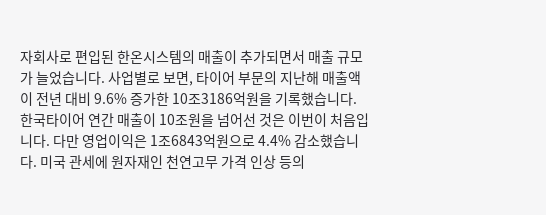자회사로 편입된 한온시스템의 매출이 추가되면서 매출 규모가 늘었습니다. 사업별로 보면, 타이어 부문의 지난해 매출액이 전년 대비 9.6% 증가한 10조3186억원을 기록했습니다. 한국타이어 연간 매출이 10조원을 넘어선 것은 이번이 처음입니다. 다만 영업이익은 1조6843억원으로 4.4% 감소했습니다. 미국 관세에 원자재인 천연고무 가격 인상 등의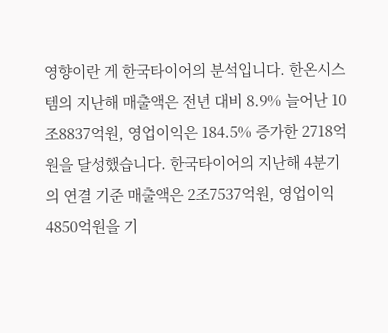영향이란 게 한국타이어의 분석입니다. 한온시스템의 지난해 매출액은 전년 대비 8.9% 늘어난 10조8837억원, 영업이익은 184.5% 증가한 2718억원을 달성했습니다. 한국타이어의 지난해 4분기의 연결 기준 매출액은 2조7537억원, 영업이익 4850억원을 기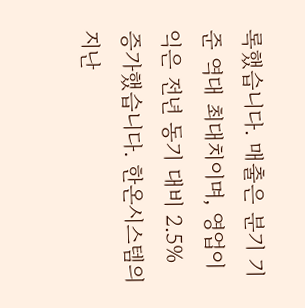록했습니다. 매출은 분기 기준 역대 최대치이며, 영업이익은 전년 동기 대비 2.5% 증가했습니다. 한온시스템의 지난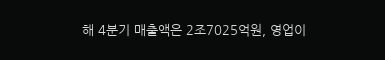해 4분기 매출액은 2조7025억원, 영업이